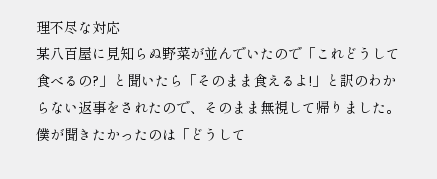理不尽な対応
某八百屋に見知らぬ野菜が並んでいたので「これどうして食べるの?」と聞いたら「そのまま食えるよ!」と訳のわからない返事をされたので、そのまま無視して帰りました。僕が聞きたかったのは「どうして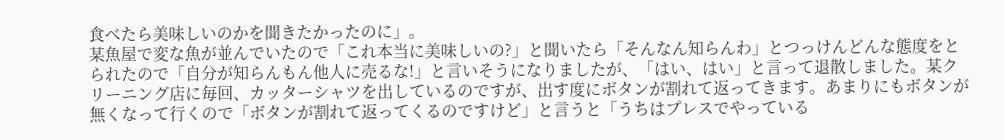食べたら美味しいのかを聞きたかったのに」。
某魚屋で変な魚が並んでいたので「これ本当に美味しいの?」と聞いたら「そんなん知らんわ」とつっけんどんな態度をとられたので「自分が知らんもん他人に売るな!」と言いそうになりましたが、「はい、はい」と言って退散しました。某クリーニング店に毎回、カッターシャツを出しているのですが、出す度にボタンが割れて返ってきます。あまりにもボタンが無くなって行くので「ボタンが割れて返ってくるのですけど」と言うと「うちはプレスでやっている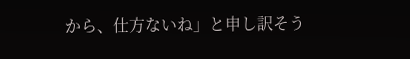から、仕方ないね」と申し訳そう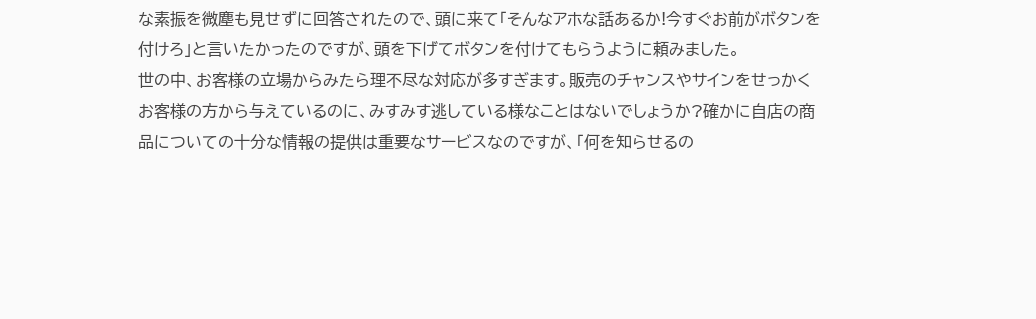な素振を微塵も見せずに回答されたので、頭に来て「そんなアホな話あるか!今すぐお前がボタンを付けろ」と言いたかったのですが、頭を下げてボタンを付けてもらうように頼みました。
世の中、お客様の立場からみたら理不尽な対応が多すぎます。販売のチャンスやサインをせっかくお客様の方から与えているのに、みすみす逃している様なことはないでしょうか?確かに自店の商品についての十分な情報の提供は重要なサービスなのですが、「何を知らせるの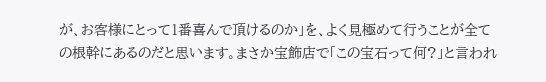が、お客様にとって1番喜んで頂けるのか」を、よく見極めて行うことが全ての根幹にあるのだと思います。まさか宝飾店で「この宝石って何?」と言われ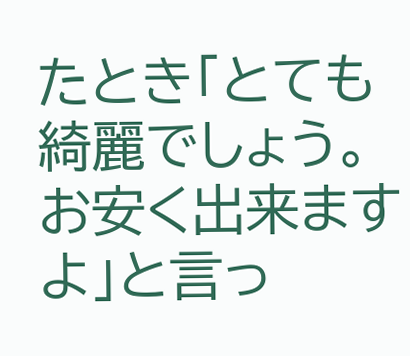たとき「とても綺麗でしょう。お安く出来ますよ」と言っ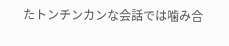たトンチンカンな会話では噛み合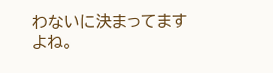わないに決まってますよね。